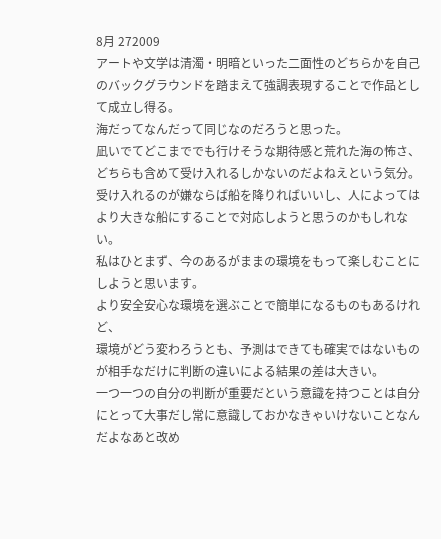8月 272009
アートや文学は清濁・明暗といった二面性のどちらかを自己のバックグラウンドを踏まえて強調表現することで作品として成立し得る。
海だってなんだって同じなのだろうと思った。
凪いでてどこまででも行けそうな期待感と荒れた海の怖さ、どちらも含めて受け入れるしかないのだよねえという気分。
受け入れるのが嫌ならば船を降りればいいし、人によってはより大きな船にすることで対応しようと思うのかもしれない。
私はひとまず、今のあるがままの環境をもって楽しむことにしようと思います。
より安全安心な環境を選ぶことで簡単になるものもあるけれど、
環境がどう変わろうとも、予測はできても確実ではないものが相手なだけに判断の違いによる結果の差は大きい。
一つ一つの自分の判断が重要だという意識を持つことは自分にとって大事だし常に意識しておかなきゃいけないことなんだよなあと改め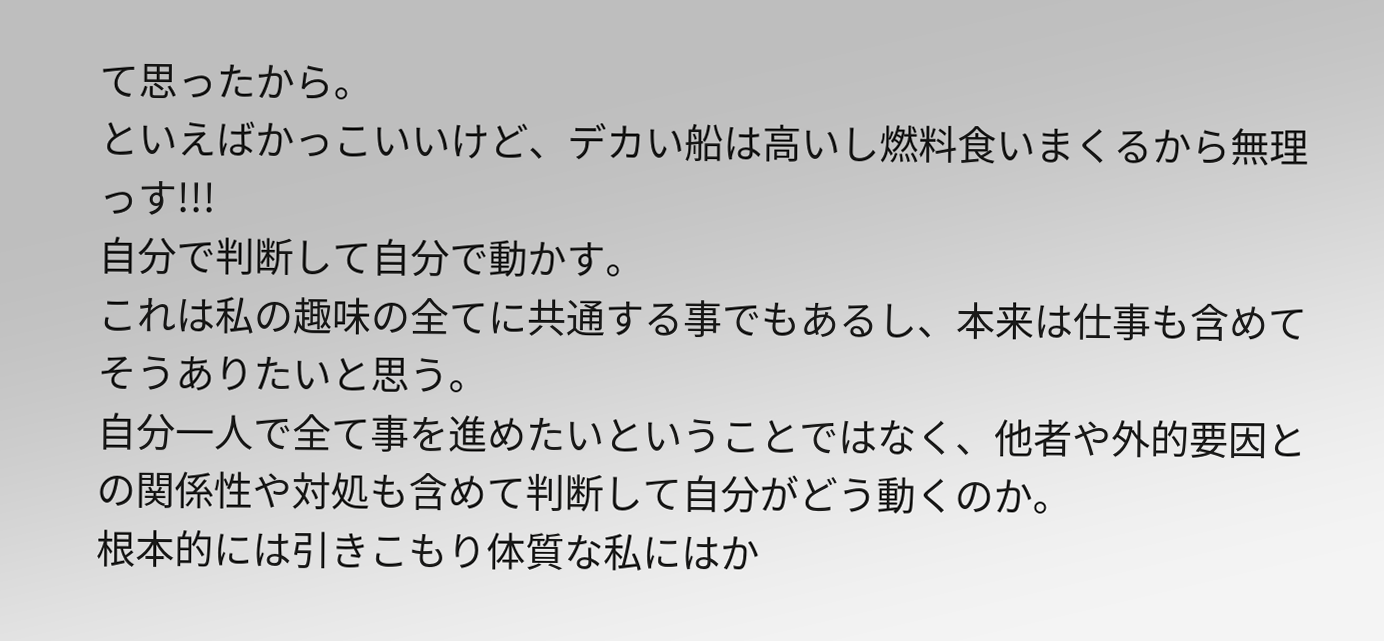て思ったから。
といえばかっこいいけど、デカい船は高いし燃料食いまくるから無理っす!!!
自分で判断して自分で動かす。
これは私の趣味の全てに共通する事でもあるし、本来は仕事も含めてそうありたいと思う。
自分一人で全て事を進めたいということではなく、他者や外的要因との関係性や対処も含めて判断して自分がどう動くのか。
根本的には引きこもり体質な私にはか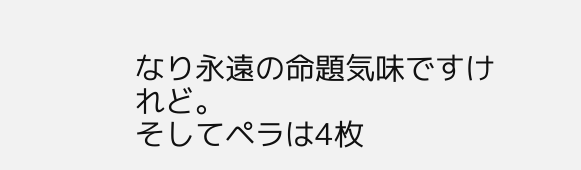なり永遠の命題気味ですけれど。
そしてペラは4枚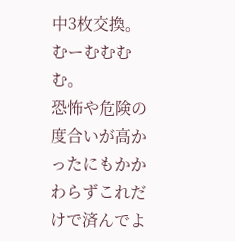中3枚交換。むーむむむむ。
恐怖や危険の度合いが高かったにもかかわらずこれだけで済んでよ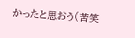かったと思おう(苦笑